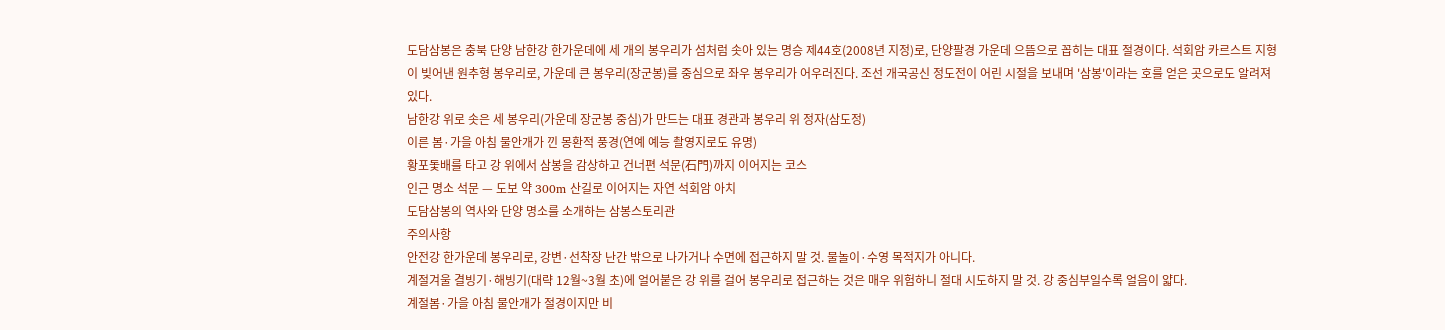도담삼봉은 충북 단양 남한강 한가운데에 세 개의 봉우리가 섬처럼 솟아 있는 명승 제44호(2008년 지정)로, 단양팔경 가운데 으뜸으로 꼽히는 대표 절경이다. 석회암 카르스트 지형이 빚어낸 원추형 봉우리로, 가운데 큰 봉우리(장군봉)를 중심으로 좌우 봉우리가 어우러진다. 조선 개국공신 정도전이 어린 시절을 보내며 '삼봉'이라는 호를 얻은 곳으로도 알려져 있다.
남한강 위로 솟은 세 봉우리(가운데 장군봉 중심)가 만드는 대표 경관과 봉우리 위 정자(삼도정)
이른 봄·가을 아침 물안개가 낀 몽환적 풍경(연예 예능 촬영지로도 유명)
황포돛배를 타고 강 위에서 삼봉을 감상하고 건너편 석문(石門)까지 이어지는 코스
인근 명소 석문 — 도보 약 300m 산길로 이어지는 자연 석회암 아치
도담삼봉의 역사와 단양 명소를 소개하는 삼봉스토리관
주의사항
안전강 한가운데 봉우리로, 강변·선착장 난간 밖으로 나가거나 수면에 접근하지 말 것. 물놀이·수영 목적지가 아니다.
계절겨울 결빙기·해빙기(대략 12월~3월 초)에 얼어붙은 강 위를 걸어 봉우리로 접근하는 것은 매우 위험하니 절대 시도하지 말 것. 강 중심부일수록 얼음이 얇다.
계절봄·가을 아침 물안개가 절경이지만 비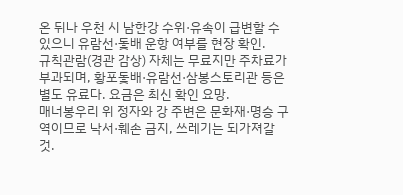온 뒤나 우천 시 남한강 수위·유속이 급변할 수 있으니 유람선·돛배 운항 여부를 현장 확인.
규칙관람(경관 감상) 자체는 무료지만 주차료가 부과되며, 황포돛배·유람선·삼봉스토리관 등은 별도 유료다. 요금은 최신 확인 요망.
매너봉우리 위 정자와 강 주변은 문화재·명승 구역이므로 낙서·훼손 금지, 쓰레기는 되가져갈 것.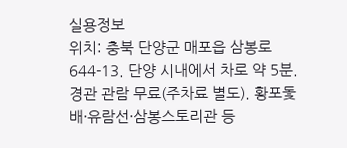실용정보
위치: 충북 단양군 매포읍 삼봉로 644-13. 단양 시내에서 차로 약 5분. 경관 관람 무료(주차료 별도). 황포돛배·유람선·삼봉스토리관 등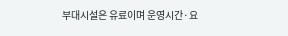부대시설은 유료이며 운영시간·요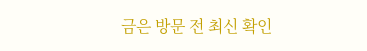금은 방문 전 최신 확인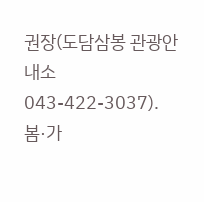권장(도담삼봉 관광안내소 043-422-3037). 봄·가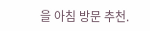을 아침 방문 추천.